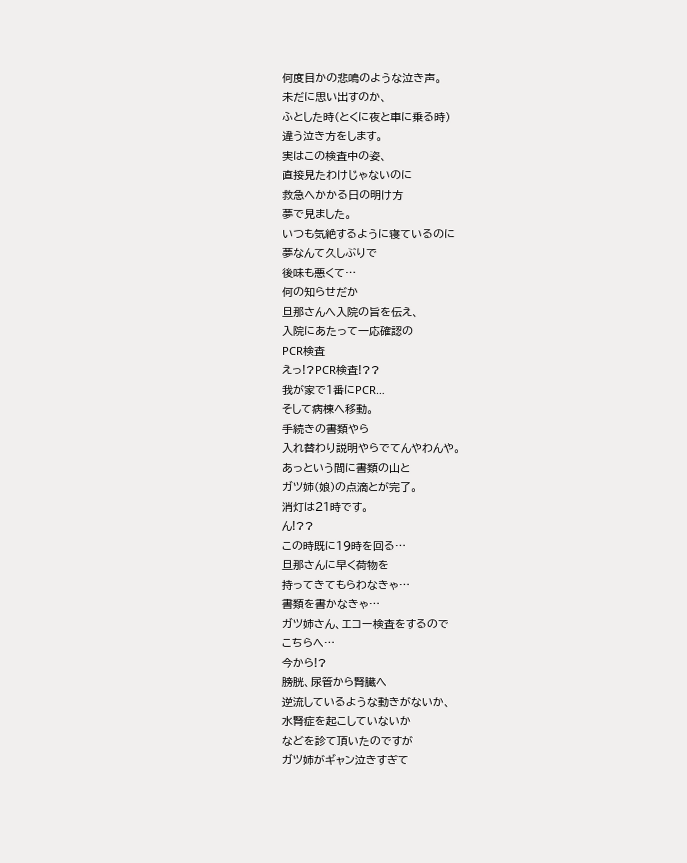何度目かの悲鳴のような泣き声。
未だに思い出すのか、
ふとした時(とくに夜と車に乗る時)
違う泣き方をします。
実はこの検査中の姿、
直接見たわけじゃないのに
救急へかかる日の明け方
夢で見ました。
いつも気絶するように寝ているのに
夢なんて久しぶりで
後味も悪くて…
何の知らせだか
旦那さんへ入院の旨を伝え、
入院にあたって一応確認の
PCR検査
えっ!?PCR検査!??
我が家で1番にPCR…
そして病棟へ移動。
手続きの書類やら
入れ替わり説明やらでてんやわんや。
あっという間に書類の山と
ガツ姉(娘)の点滴とが完了。
消灯は21時です。
ん!??
この時既に19時を回る…
旦那さんに早く荷物を
持ってきてもらわなきゃ…
書類を書かなきゃ…
ガツ姉さん、エコー検査をするので
こちらへ…
今から!?
膀胱、尿管から腎臓へ
逆流しているような動きがないか、
水腎症を起こしていないか
などを診て頂いたのですが
ガツ姉がギャン泣きすぎて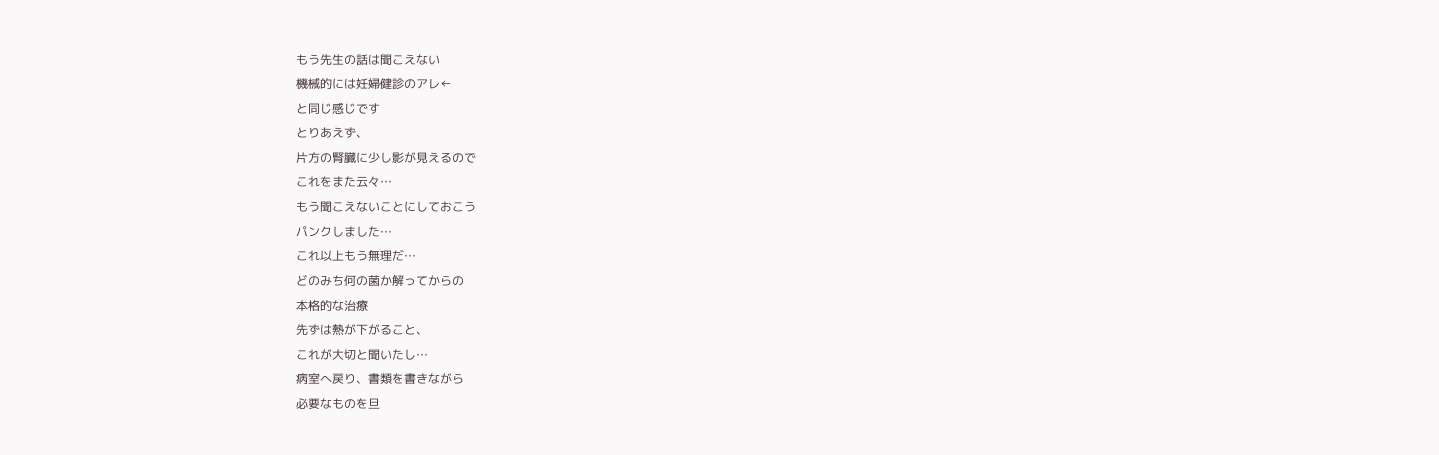もう先生の話は聞こえない
機械的には妊婦健診のアレ←
と同じ感じです
とりあえず、
片方の腎臓に少し影が見えるので
これをまた云々…
もう聞こえないことにしておこう
パンクしました…
これ以上もう無理だ…
どのみち何の菌か解ってからの
本格的な治療
先ずは熱が下がること、
これが大切と聞いたし…
病室へ戻り、書類を書きながら
必要なものを旦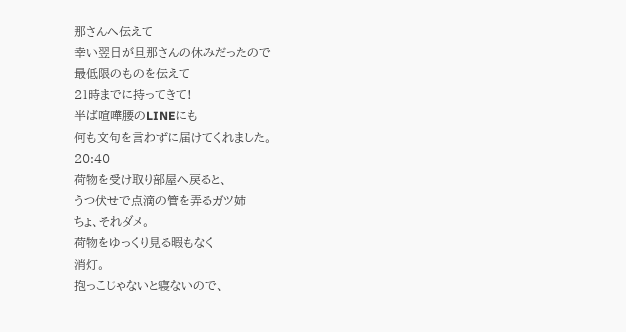那さんへ伝えて
幸い翌日が旦那さんの休みだったので
最低限のものを伝えて
21時までに持ってきて!
半ば喧嘩腰のLINEにも
何も文句を言わずに届けてくれました。
20:40
荷物を受け取り部屋へ戻ると、
うつ伏せで点滴の管を弄るガツ姉
ちょ、それダメ。
荷物をゆっくり見る暇もなく
消灯。
抱っこじゃないと寝ないので、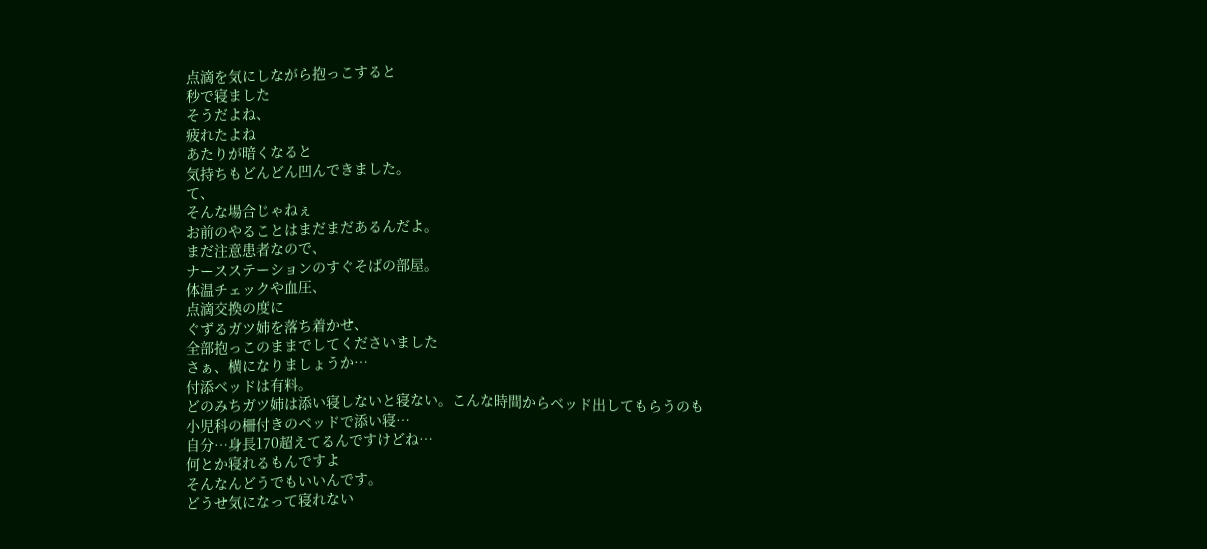点滴を気にしながら抱っこすると
秒で寝ました
そうだよね、
疲れたよね
あたりが暗くなると
気持ちもどんどん凹んできました。
て、
そんな場合じゃねぇ
お前のやることはまだまだあるんだよ。
まだ注意患者なので、
ナースステーションのすぐそばの部屋。
体温チェックや血圧、
点滴交換の度に
ぐずるガツ姉を落ち着かせ、
全部抱っこのままでしてくださいました
さぁ、横になりましょうか…
付添ベッドは有料。
どのみちガツ姉は添い寝しないと寝ない。こんな時間からベッド出してもらうのも
小児科の柵付きのベッドで添い寝…
自分…身長170超えてるんですけどね…
何とか寝れるもんですよ
そんなんどうでもいいんです。
どうせ気になって寝れない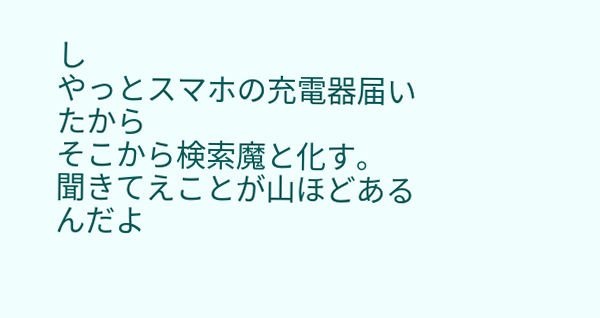し
やっとスマホの充電器届いたから
そこから検索魔と化す。
聞きてえことが山ほどあるんだよ